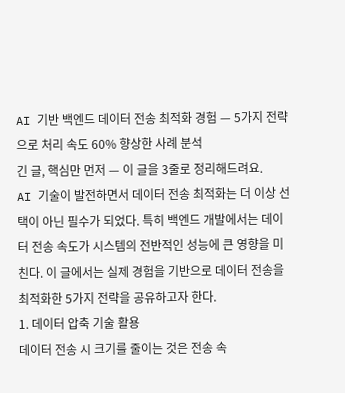AI 기반 백엔드 데이터 전송 최적화 경험 — 5가지 전략으로 처리 속도 60% 향상한 사례 분석
긴 글, 핵심만 먼저 — 이 글을 3줄로 정리해드려요.
AI 기술이 발전하면서 데이터 전송 최적화는 더 이상 선택이 아닌 필수가 되었다. 특히 백엔드 개발에서는 데이터 전송 속도가 시스템의 전반적인 성능에 큰 영향을 미친다. 이 글에서는 실제 경험을 기반으로 데이터 전송을 최적화한 5가지 전략을 공유하고자 한다.
1. 데이터 압축 기술 활용
데이터 전송 시 크기를 줄이는 것은 전송 속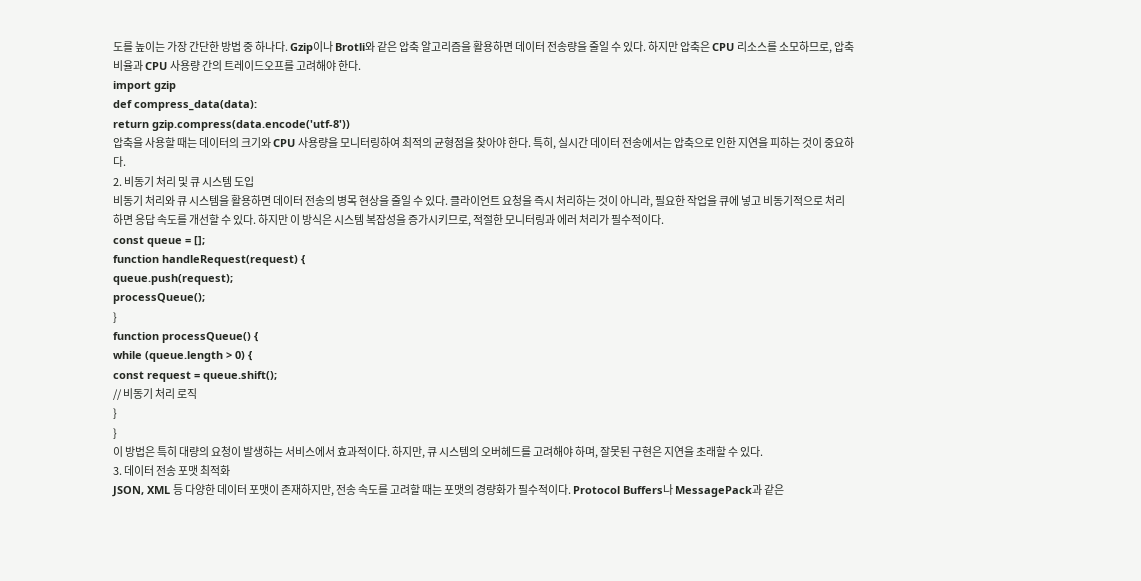도를 높이는 가장 간단한 방법 중 하나다. Gzip이나 Brotli와 같은 압축 알고리즘을 활용하면 데이터 전송량을 줄일 수 있다. 하지만 압축은 CPU 리소스를 소모하므로, 압축 비율과 CPU 사용량 간의 트레이드오프를 고려해야 한다.
import gzip
def compress_data(data):
return gzip.compress(data.encode('utf-8'))
압축을 사용할 때는 데이터의 크기와 CPU 사용량을 모니터링하여 최적의 균형점을 찾아야 한다. 특히, 실시간 데이터 전송에서는 압축으로 인한 지연을 피하는 것이 중요하다.
2. 비동기 처리 및 큐 시스템 도입
비동기 처리와 큐 시스템을 활용하면 데이터 전송의 병목 현상을 줄일 수 있다. 클라이언트 요청을 즉시 처리하는 것이 아니라, 필요한 작업을 큐에 넣고 비동기적으로 처리하면 응답 속도를 개선할 수 있다. 하지만 이 방식은 시스템 복잡성을 증가시키므로, 적절한 모니터링과 에러 처리가 필수적이다.
const queue = [];
function handleRequest(request) {
queue.push(request);
processQueue();
}
function processQueue() {
while (queue.length > 0) {
const request = queue.shift();
// 비동기 처리 로직
}
}
이 방법은 특히 대량의 요청이 발생하는 서비스에서 효과적이다. 하지만, 큐 시스템의 오버헤드를 고려해야 하며, 잘못된 구현은 지연을 초래할 수 있다.
3. 데이터 전송 포맷 최적화
JSON, XML 등 다양한 데이터 포맷이 존재하지만, 전송 속도를 고려할 때는 포맷의 경량화가 필수적이다. Protocol Buffers나 MessagePack과 같은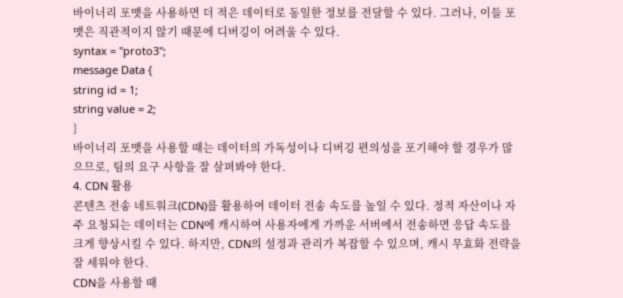바이너리 포맷을 사용하면 더 적은 데이터로 동일한 정보를 전달할 수 있다. 그러나, 이들 포맷은 직관적이지 않기 때문에 디버깅이 어려울 수 있다.
syntax = "proto3";
message Data {
string id = 1;
string value = 2;
}
바이너리 포맷을 사용할 때는 데이터의 가독성이나 디버깅 편의성을 포기해야 할 경우가 많으므로, 팀의 요구 사항을 잘 살펴봐야 한다.
4. CDN 활용
콘텐츠 전송 네트워크(CDN)를 활용하여 데이터 전송 속도를 높일 수 있다. 정적 자산이나 자주 요청되는 데이터는 CDN에 캐시하여 사용자에게 가까운 서버에서 전송하면 응답 속도를 크게 향상시킬 수 있다. 하지만, CDN의 설정과 관리가 복잡할 수 있으며, 캐시 무효화 전략을 잘 세워야 한다.
CDN을 사용할 때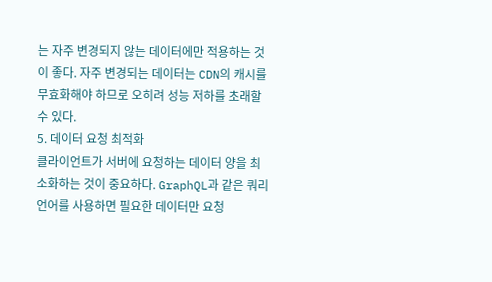는 자주 변경되지 않는 데이터에만 적용하는 것이 좋다. 자주 변경되는 데이터는 CDN의 캐시를 무효화해야 하므로 오히려 성능 저하를 초래할 수 있다.
5. 데이터 요청 최적화
클라이언트가 서버에 요청하는 데이터 양을 최소화하는 것이 중요하다. GraphQL과 같은 쿼리 언어를 사용하면 필요한 데이터만 요청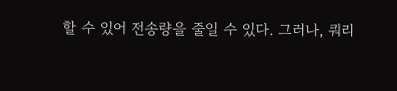할 수 있어 전송량을 줄일 수 있다. 그러나, 쿼리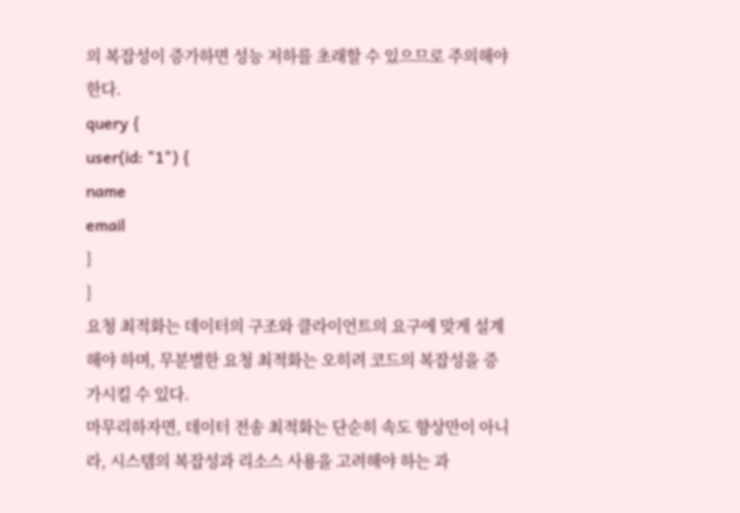의 복잡성이 증가하면 성능 저하를 초래할 수 있으므로 주의해야 한다.
query {
user(id: "1") {
name
email
}
}
요청 최적화는 데이터의 구조와 클라이언트의 요구에 맞게 설계해야 하며, 무분별한 요청 최적화는 오히려 코드의 복잡성을 증가시킬 수 있다.
마무리하자면, 데이터 전송 최적화는 단순히 속도 향상만이 아니라, 시스템의 복잡성과 리소스 사용을 고려해야 하는 과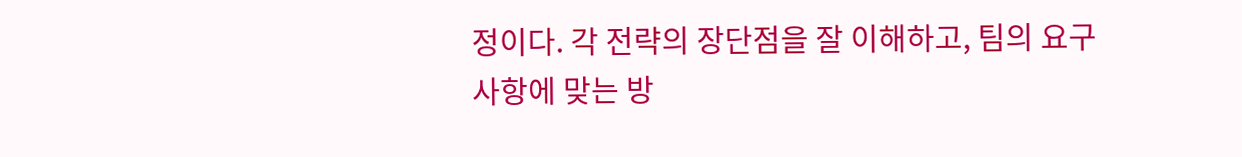정이다. 각 전략의 장단점을 잘 이해하고, 팀의 요구 사항에 맞는 방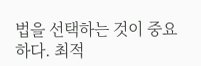법을 선택하는 것이 중요하다. 최적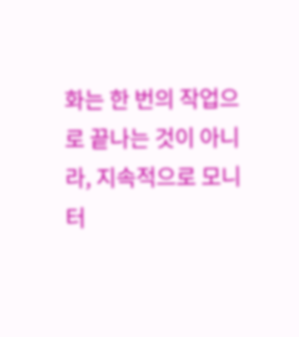화는 한 번의 작업으로 끝나는 것이 아니라, 지속적으로 모니터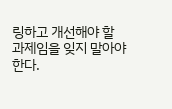링하고 개선해야 할 과제임을 잊지 말아야 한다.